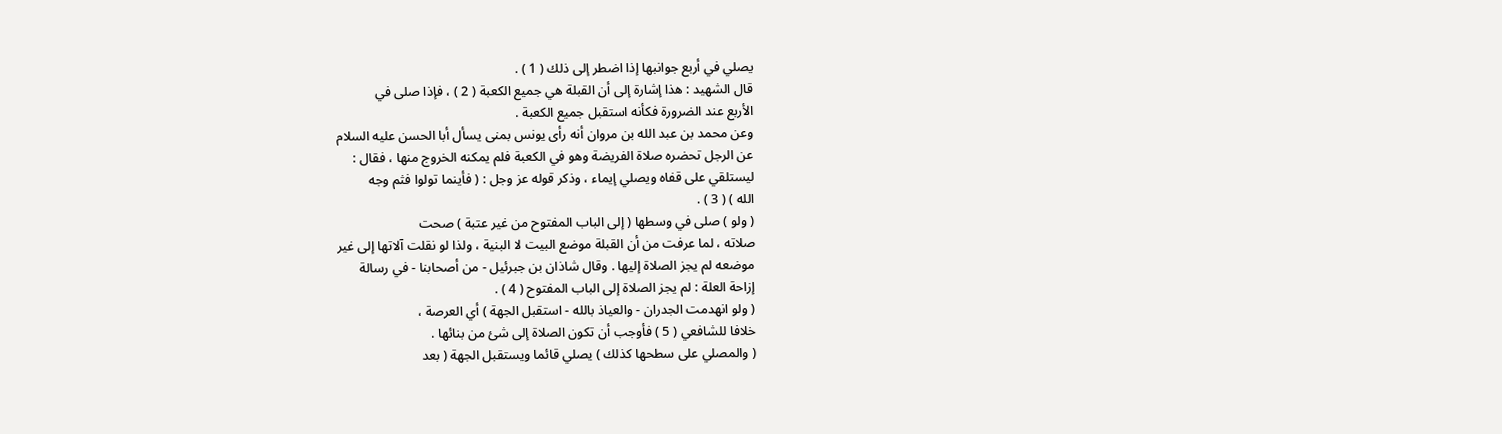يصلي في أربع جوانبها إذا اضطر إلى ذلك ( 1 ) .
قال الشهيد : هذا إشارة إلى أن القبلة هي جميع الكعبة ( 2 ) ، فإذا صلى في
الأربع عند الضرورة فكأنه استقبل جميع الكعبة .
وعن محمد بن عبد الله بن مروان أنه رأى يونس بمنى يسأل أبا الحسن عليه السلام
عن الرجل تحضره صلاة الفريضة وهو في الكعبة فلم يمكنه الخروج منها ، فقال :
ليستلقي على قفاه ويصلي إيماء ، وذكر قوله عز وجل : ( فأينما تولوا فثم وجه
الله ) ( 3 ) .
( ولو ) صلى في وسطها ( إلى الباب المفتوح من غير عتبة ) صحت
صلاته ، لما عرفت من أن القبلة موضع البيت لا البنية ، ولذا لو نقلت آلاتها إلى غير
موضعه لم يجز الصلاة إليها . وقال شاذان بن جبرئيل - من أصحابنا - في رسالة
إزاحة العلة : لم يجز الصلاة إلى الباب المفتوح ( 4 ) .
( ولو انهدمت الجدران - والعياذ بالله - استقبل الجهة ) أي العرصة ،
خلافا للشافعي ( 5 ) فأوجب أن تكون الصلاة إلى شئ من بنائها .
( والمصلي على سطحها كذلك ) يصلي قائما ويستقبل الجهة ( بعد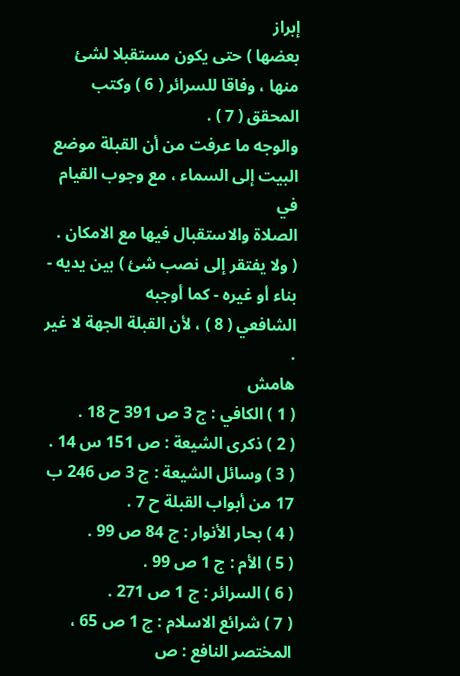إبراز
بعضها ) حتى يكون مستقبلا لشئ منها ، وفاقا للسرائر ( 6 ) وكتب المحقق ( 7 ) .
والوجه ما عرفت من أن القبلة موضع البيت إلى السماء ، مع وجوب القيام في
الصلاة والاستقبال فيها مع الامكان .
( ولا يفتقر إلى نصب شئ ) بين يديه - بناء أو غيره - كما أوجبه
الشافعي ( 8 ) ، لأن القبلة الجهة لا غير .
هامش
( 1 ) الكافي : ج 3 ص 391 ح 18 .
( 2 ) ذكرى الشيعة : ص 151 س 14 .
( 3 ) وسائل الشيعة : ج 3 ص 246 ب 17 من أبواب القبلة ح 7 .
( 4 ) بحار الأنوار : ج 84 ص 99 .
( 5 ) الأم : ج 1 ص 99 .
( 6 ) السرائر : ج 1 ص 271 .
( 7 ) شرائع الاسلام : ج 1 ص 65 ، المختصر النافع : ص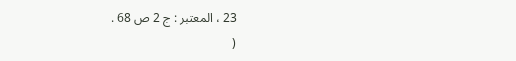23 ، المعتبر : ج 2 ص 68 .
(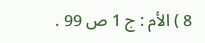8 ) الأم : ج 1 ص 99 .